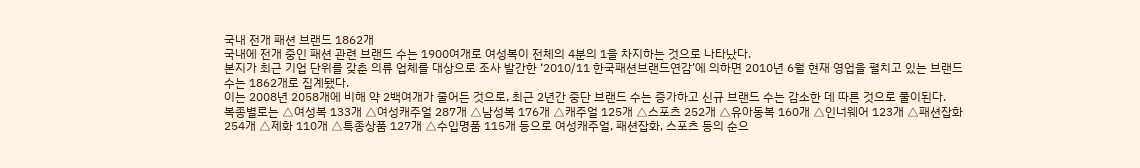국내 전개 패션 브랜드 1862개
국내에 전개 중인 패션 관련 브랜드 수는 1900여개로 여성복이 전체의 4분의 1을 차지하는 것으로 나타났다.
본지가 최근 기업 단위를 갖춘 의류 업체를 대상으로 조사 발간한 ‘2010/11 한국패션브랜드연감’에 의하면 2010년 6월 현재 영업을 펼치고 있는 브랜드 수는 1862개로 집계됐다.
이는 2008년 2058개에 비해 약 2백여개가 줄어든 것으로, 최근 2년간 중단 브랜드 수는 증가하고 신규 브랜드 수는 감소한 데 따른 것으로 풀이된다.
복종별로는 △여성복 133개 △여성캐주얼 287개 △남성복 176개 △캐주얼 125개 △스포츠 252개 △유아동복 160개 △인너웨어 123개 △패션잡화 254개 △제화 110개 △특종상품 127개 △수입명품 115개 등으로 여성캐주얼, 패션잡화, 스포츠 등의 순으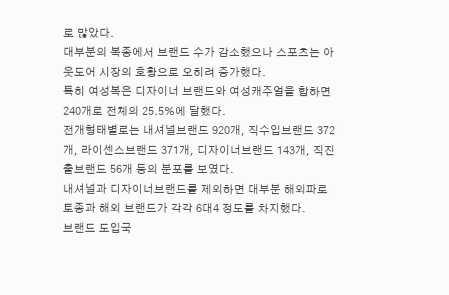로 많았다.
대부분의 복종에서 브랜드 수가 감소했으나 스포츠는 아웃도어 시장의 호황으로 오히려 증가했다.
특히 여성복은 디자이너 브랜드와 여성캐주얼을 합하면 240개로 전체의 25.5%에 달했다.
전개형태별로는 내셔널브랜드 920개, 직수입브랜드 372개, 라이센스브랜드 371개, 디자이너브랜드 143개, 직진출브랜드 56개 등의 분포를 보였다.
내셔널과 디자이너브랜드를 제외하면 대부분 해외파로 토종과 해외 브랜드가 각각 6대4 정도를 차지했다.
브랜드 도입국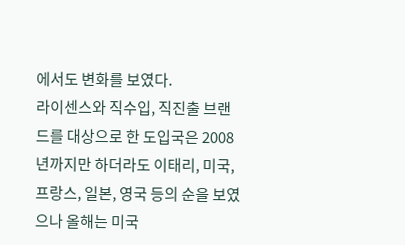에서도 변화를 보였다.
라이센스와 직수입, 직진출 브랜드를 대상으로 한 도입국은 2008년까지만 하더라도 이태리, 미국, 프랑스, 일본, 영국 등의 순을 보였으나 올해는 미국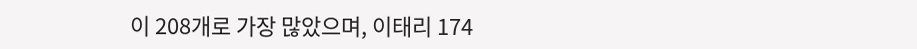이 208개로 가장 많았으며, 이태리 174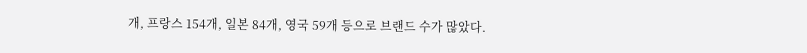개, 프랑스 154개, 일본 84개, 영국 59개 등으로 브랜드 수가 많았다.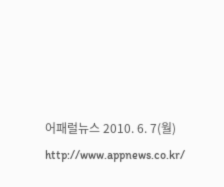어패럴뉴스 2010. 6. 7(월) http://www.appnews.co.kr/